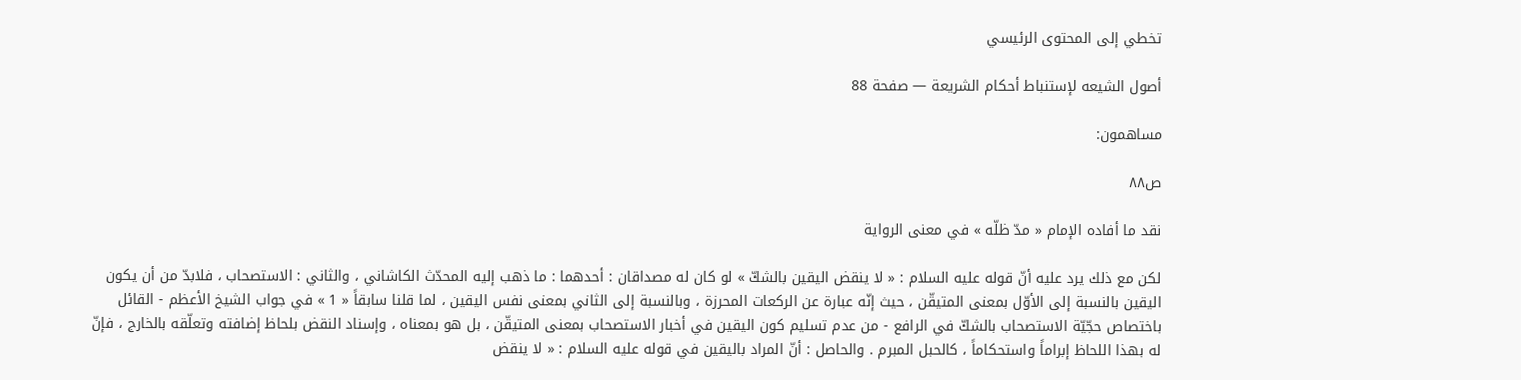تخطي إلى المحتوى الرئيسي

أصول الشيعه لإستنباط أحكام الشريعة — صفحة 88

مساهمون:

ص٨٨

نقد ما أفاده الإمام « مدّ ظلّه » في معنى الرواية

لكن مع ذلك يرد عليه أنّ قوله عليه السلام : « لا ينقض اليقين بالشكّ » لو كان له مصداقان : أحدهما : ما ذهب إليه المحدّث الكاشاني ، والثاني : الاستصحاب ، فلابدّ من أن يكون اليقين بالنسبة إلى الأوّل بمعنى المتيقّن ، حيث إنّه عبارة عن الركعات المحرزة ، وبالنسبة إلى الثاني بمعنى نفس اليقين ، لما قلنا سابقاً « 1 » في جواب الشيخ الأعظم - القائل باختصاص حجّيّة الاستصحاب بالشكّ في الرافع - من عدم تسليم كون اليقين في أخبار الاستصحاب بمعنى المتيقّن ، بل هو بمعناه ، وإسناد النقض بلحاظ إضافته وتعلّقه بالخارج ، فإنّ له بهذا اللحاظ إبراماً واستحكاماً ، كالحبل المبرم . والحاصل : أنّ المراد باليقين في قوله عليه السلام : « لا ينقض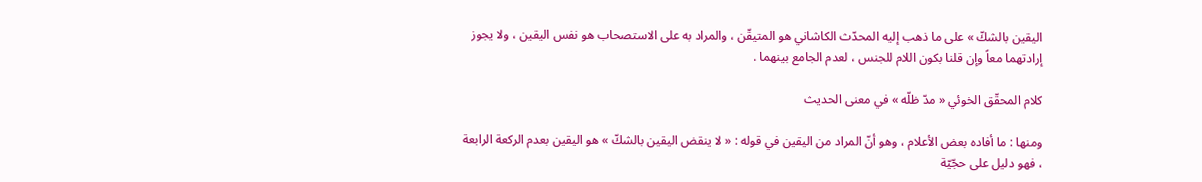اليقين بالشكّ » على ما ذهب إليه المحدّث الكاشاني هو المتيقّن ، والمراد به على الاستصحاب هو نفس اليقين ، ولا يجوز إرادتهما معاً وإن قلنا بكون اللام للجنس ، لعدم الجامع بينهما .

كلام المحقّق الخوئي « مدّ ظلّه » في معنى الحديث

ومنها : ما أفاده بعض الأعلام ، وهو أنّ المراد من اليقين في قوله : « لا ينقض اليقين بالشكّ » هو اليقين بعدم الركعة الرابعة ، فهو دليل على حجّيّة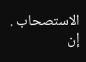الاستصحاب . إن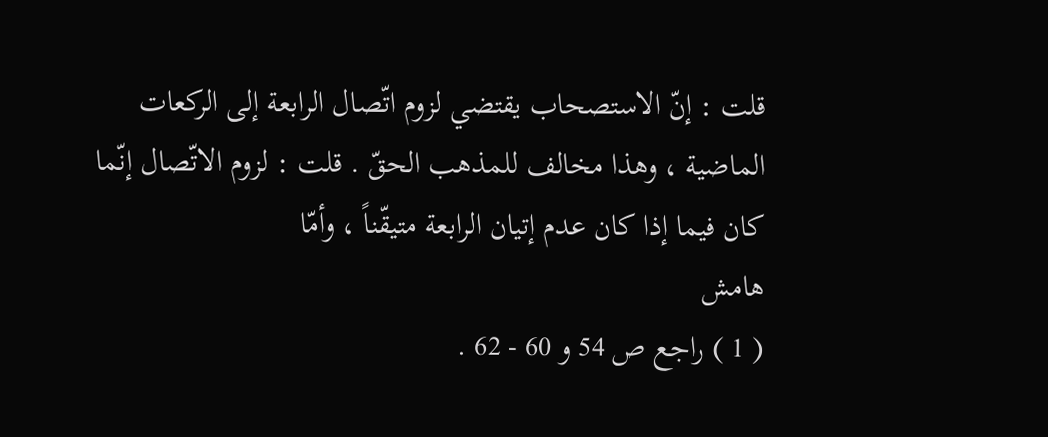قلت : إنّ الاستصحاب يقتضي لزوم اتّصال الرابعة إلى الركعات الماضية ، وهذا مخالف للمذهب الحقّ . قلت : لزوم الاتّصال إنّما كان فيما إذا كان عدم إتيان الرابعة متيقّناً ، وأمّا
هامش
( 1 ) راجع ص 54 و 60 - 62 .